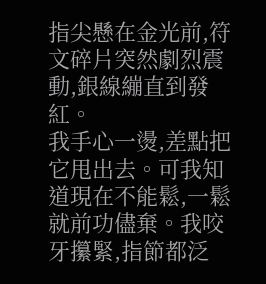指尖懸在金光前,符文碎片突然劇烈震動,銀線繃直到發紅。
我手心一燙,差點把它甩出去。可我知道現在不能鬆,一鬆就前功儘棄。我咬牙攥緊,指節都泛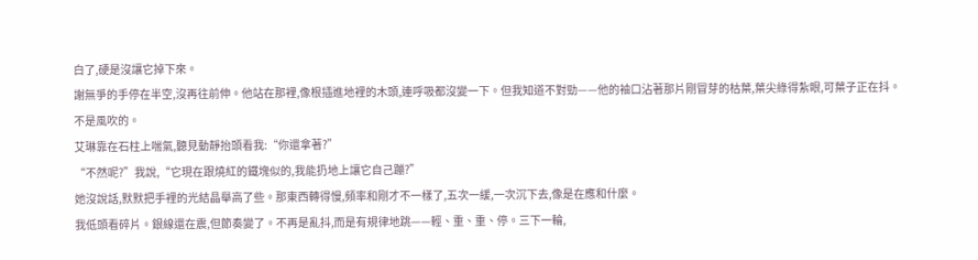白了,硬是沒讓它掉下來。
謝無爭的手停在半空,沒再往前伸。他站在那裡,像根插進地裡的木頭,連呼吸都沒變一下。但我知道不對勁——他的袖口沾著那片剛冒芽的枯葉,葉尖綠得紮眼,可葉子正在抖。
不是風吹的。
艾琳靠在石柱上喘氣,聽見動靜抬頭看我:“你還拿著?”
“不然呢?”我說,“它現在跟燒紅的鐵塊似的,我能扔地上讓它自己蹦?”
她沒說話,默默把手裡的光結晶舉高了些。那東西轉得慢,頻率和剛才不一樣了,五次一緩,一次沉下去,像是在應和什麼。
我低頭看碎片。銀線還在震,但節奏變了。不再是亂抖,而是有規律地跳——輕、重、重、停。三下一輪,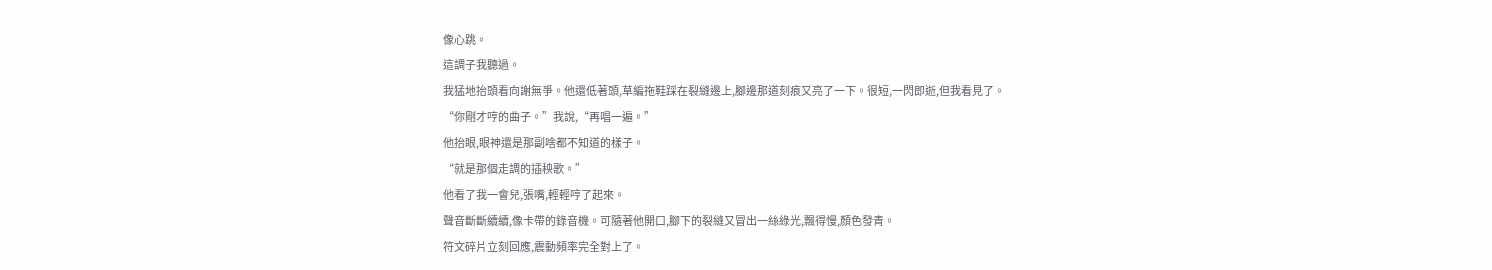像心跳。
這調子我聽過。
我猛地抬頭看向謝無爭。他還低著頭,草編拖鞋踩在裂縫邊上,腳邊那道刻痕又亮了一下。很短,一閃即逝,但我看見了。
“你剛才哼的曲子。”我說,“再唱一遍。”
他抬眼,眼神還是那副啥都不知道的樣子。
“就是那個走調的插秧歌。”
他看了我一會兒,張嘴,輕輕哼了起來。
聲音斷斷續續,像卡帶的錄音機。可隨著他開口,腳下的裂縫又冒出一絲綠光,飄得慢,顏色發青。
符文碎片立刻回應,震動頻率完全對上了。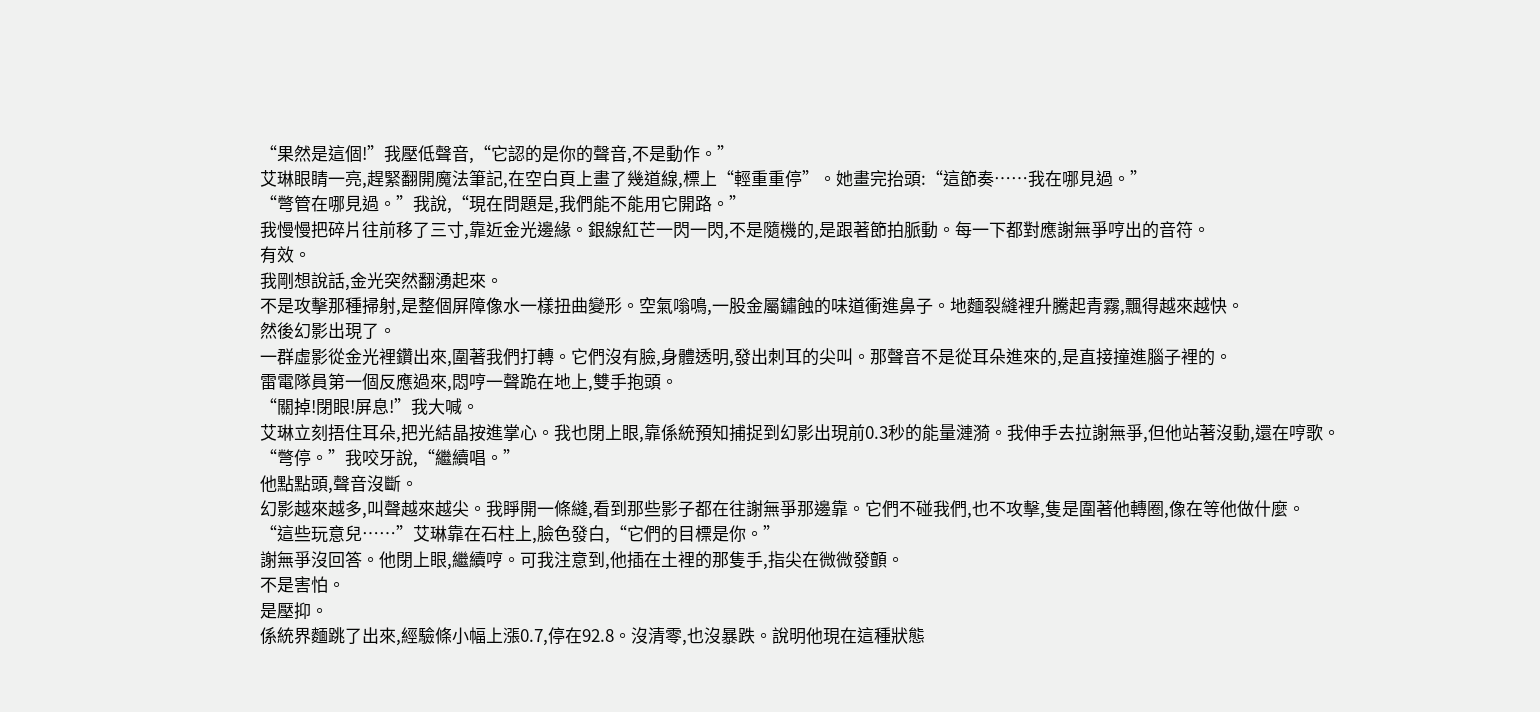“果然是這個!”我壓低聲音,“它認的是你的聲音,不是動作。”
艾琳眼睛一亮,趕緊翻開魔法筆記,在空白頁上畫了幾道線,標上“輕重重停”。她畫完抬頭:“這節奏……我在哪見過。”
“彆管在哪見過。”我說,“現在問題是,我們能不能用它開路。”
我慢慢把碎片往前移了三寸,靠近金光邊緣。銀線紅芒一閃一閃,不是隨機的,是跟著節拍脈動。每一下都對應謝無爭哼出的音符。
有效。
我剛想說話,金光突然翻湧起來。
不是攻擊那種掃射,是整個屏障像水一樣扭曲變形。空氣嗡鳴,一股金屬鏽蝕的味道衝進鼻子。地麵裂縫裡升騰起青霧,飄得越來越快。
然後幻影出現了。
一群虛影從金光裡鑽出來,圍著我們打轉。它們沒有臉,身體透明,發出刺耳的尖叫。那聲音不是從耳朵進來的,是直接撞進腦子裡的。
雷電隊員第一個反應過來,悶哼一聲跪在地上,雙手抱頭。
“關掉!閉眼!屏息!”我大喊。
艾琳立刻捂住耳朵,把光結晶按進掌心。我也閉上眼,靠係統預知捕捉到幻影出現前0.3秒的能量漣漪。我伸手去拉謝無爭,但他站著沒動,還在哼歌。
“彆停。”我咬牙說,“繼續唱。”
他點點頭,聲音沒斷。
幻影越來越多,叫聲越來越尖。我睜開一條縫,看到那些影子都在往謝無爭那邊靠。它們不碰我們,也不攻擊,隻是圍著他轉圈,像在等他做什麼。
“這些玩意兒……”艾琳靠在石柱上,臉色發白,“它們的目標是你。”
謝無爭沒回答。他閉上眼,繼續哼。可我注意到,他插在土裡的那隻手,指尖在微微發顫。
不是害怕。
是壓抑。
係統界麵跳了出來,經驗條小幅上漲0.7,停在92.8。沒清零,也沒暴跌。說明他現在這種狀態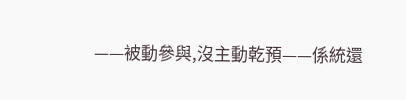——被動參與,沒主動乾預——係統還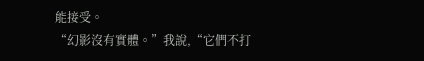能接受。
“幻影沒有實體。”我說,“它們不打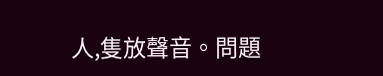人,隻放聲音。問題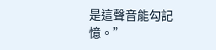是這聲音能勾記憶。”